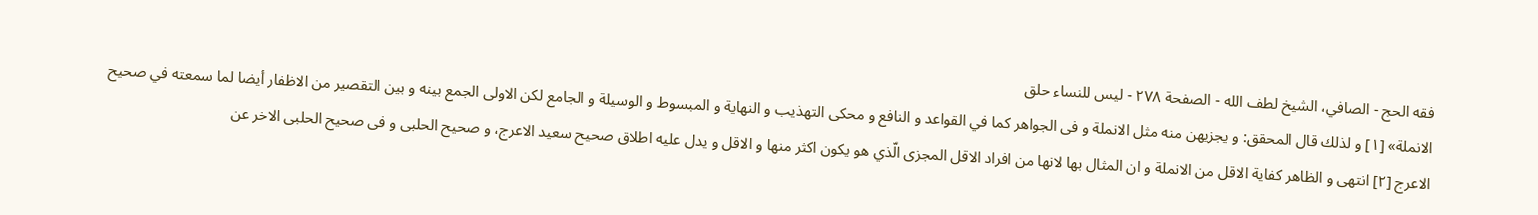فقه الحج - الصافي، الشيخ لطف الله - الصفحة ٢٧٨ - ليس للنساء حلق
الانملة» [١] و لذلك قال المحقق: و يجزيهن منه مثل الانملة و فى الجواهر كما في القواعد و النافع و محكى التهذيب و النهاية و المبسوط و الوسيلة و الجامع لكن الاولى الجمع بينه و بين التقصير من الاظفار أيضا لما سمعته في صحيح الاعرج [٢] انتهى و الظاهر كفاية الاقل من الانملة و ان المثال بها لانها من افراد الاقل المجزى الّذي هو يكون اكثر منها و الاقل و يدل عليه اطلاق صحيح سعيد الاعرج، و صحيح الحلبى و فى صحيح الحلبى الاخر عن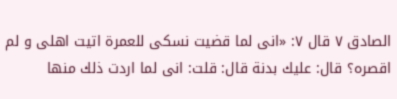الصادق ٧ قال ٧: «انى لما قضيت نسكى للعمرة اتيت اهلى و لم اقصره؟ قال: عليك بدنة قال: قلت: انى لما اردت ذلك منها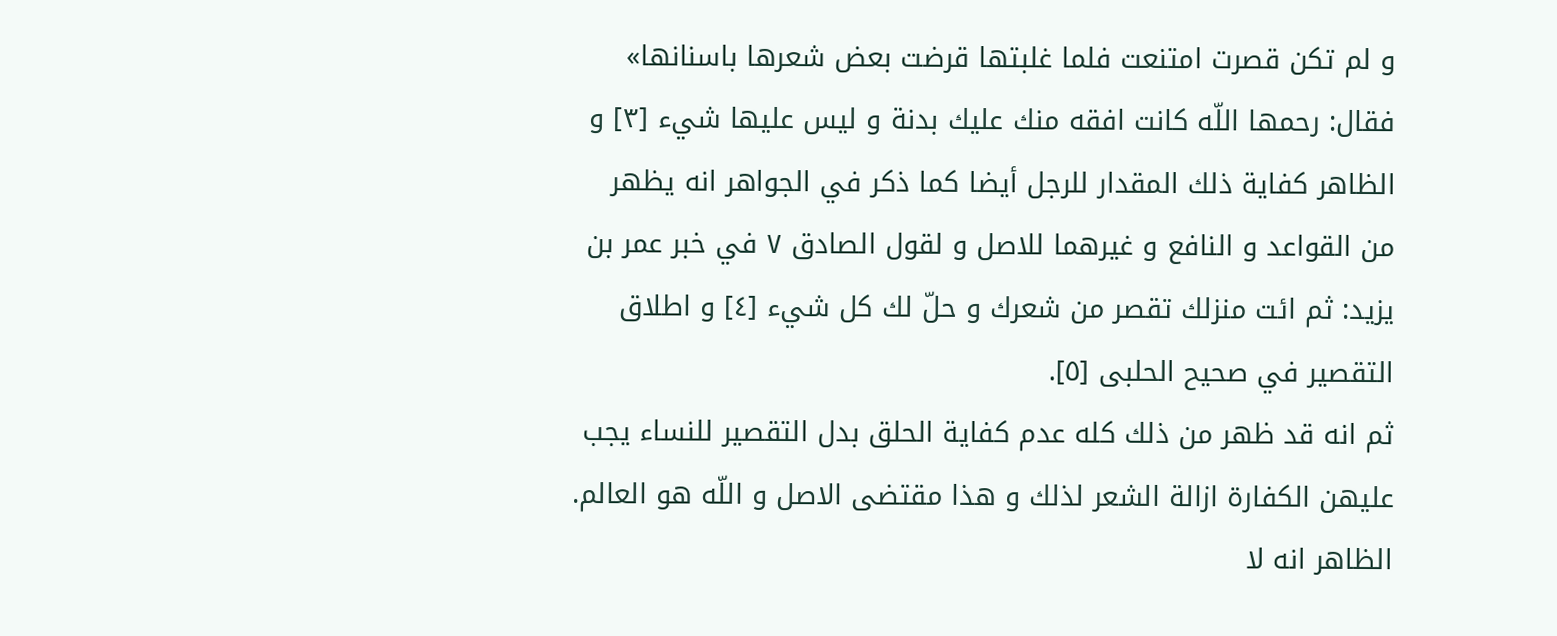و لم تكن قصرت امتنعت فلما غلبتها قرضت بعض شعرها باسنانها» فقال: رحمها اللّه كانت افقه منك عليك بدنة و ليس عليها شيء [٣] و الظاهر كفاية ذلك المقدار للرجل أيضا كما ذكر في الجواهر انه يظهر من القواعد و النافع و غيرهما للاصل و لقول الصادق ٧ في خبر عمر بن يزيد: ثم ائت منزلك تقصر من شعرك و حلّ لك كل شيء [٤] و اطلاق التقصير في صحيح الحلبى [٥].
ثم انه قد ظهر من ذلك كله عدم كفاية الحلق بدل التقصير للنساء يجب عليهن الكفارة ازالة الشعر لذلك و هذا مقتضى الاصل و اللّه هو العالم.
الظاهر انه لا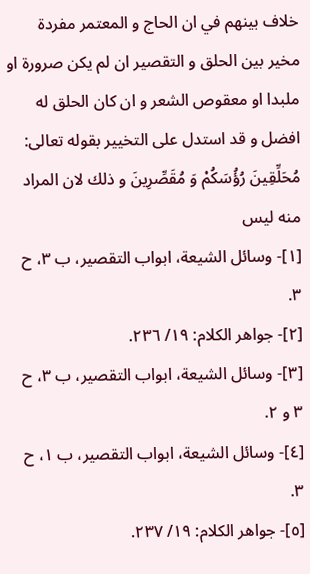خلاف بينهم في ان الحاج و المعتمر مفردة مخير بين الحلق و التقصير ان لم يكن صرورة او ملبدا او معقوص الشعر و ان كان الحلق له افضل و قد استدل على التخيير بقوله تعالى: مُحَلِّقِينَ رُؤُسَكُمْ وَ مُقَصِّرِينَ و ذلك لان المراد منه ليس
[١]- وسائل الشيعة، ابواب التقصير، ب ٣، ح ٣.
[٢]- جواهر الكلام: ١٩/ ٢٣٦.
[٣]- وسائل الشيعة، ابواب التقصير، ب ٣، ح ٣ و ٢.
[٤]- وسائل الشيعة، ابواب التقصير، ب ١، ح ٣.
[٥]- جواهر الكلام: ١٩/ ٢٣٧.